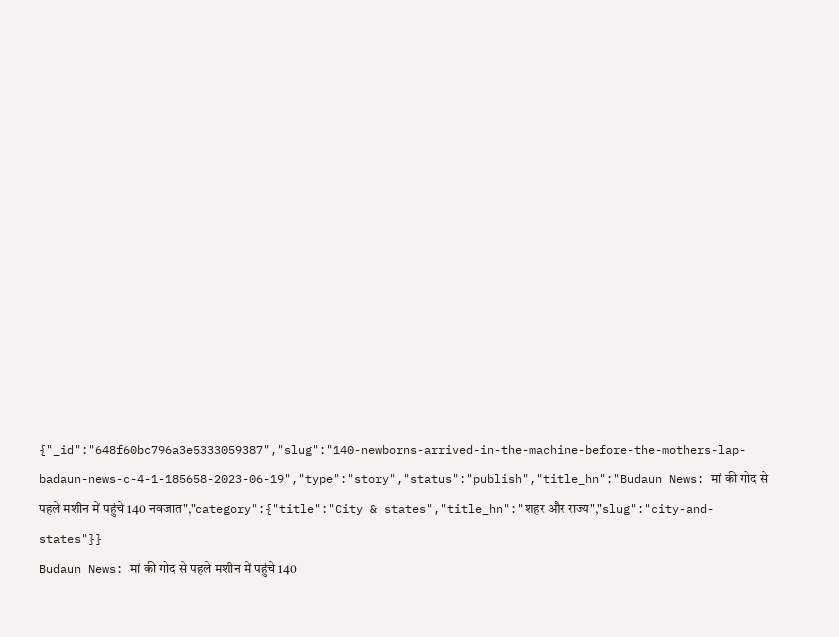{"_id":"648f60bc796a3e5333059387","slug":"140-newborns-arrived-in-the-machine-before-the-mothers-lap-badaun-news-c-4-1-185658-2023-06-19","type":"story","status":"publish","title_hn":"Budaun News: मां की गोद से पहले मशीन में पहुंचे 140 नवजात","category":{"title":"City & states","title_hn":"शहर और राज्य","slug":"city-and-states"}}
Budaun News: मां की गोद से पहले मशीन में पहुंचे 140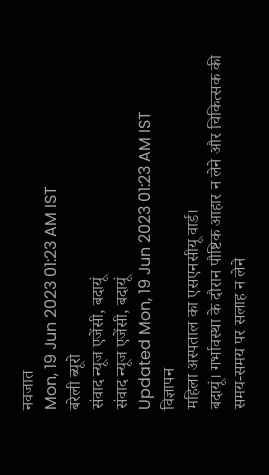नवजात
Mon, 19 Jun 2023 01:23 AM IST
बरेली ब्यूरो
संवाद न्यूज एजेंसी, बदायूं
संवाद न्यूज एजेंसी, बदायूं
Updated Mon, 19 Jun 2023 01:23 AM IST
विज्ञापन
महिला अस्पताल का एसएनसीयू वार्ड।
बदायूं। गर्भावस्था के दौरान पौष्टिक आहार न लेने और चिकित्सक की समय-समय पर सलाह न लेने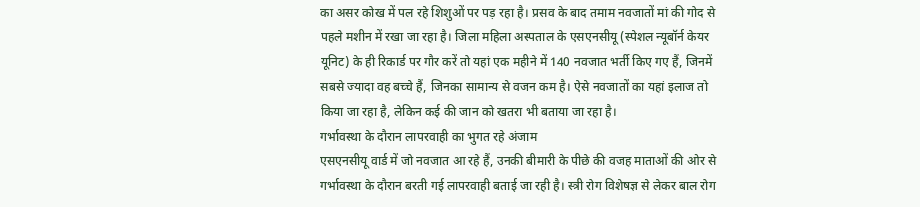का असर कोख में पल रहे शिशुओं पर पड़ रहा है। प्रसव के बाद तमाम नवजातों मां की गोद से पहले मशीन में रखा जा रहा है। जिला महिला अस्पताल के एसएनसीयू (स्पेशल न्यूबॉर्न केयर यूनिट) के ही रिकार्ड पर गौर करें तो यहां एक महीने में 140 नवजात भर्ती किए गए हैं, जिनमें सबसे ज्यादा वह बच्चे हैं, जिनका सामान्य से वजन कम है। ऐसे नवजातों का यहां इलाज तो किया जा रहा है, लेकिन कई की जान को खतरा भी बताया जा रहा है।
गर्भावस्था के दौरान लापरवाही का भुगत रहे अंजाम
एसएनसीयू वार्ड में जो नवजात आ रहे हैं, उनकी बीमारी के पीछे की वजह माताओं की ओर से गर्भावस्था के दौरान बरती गई लापरवाही बताई जा रही है। स्त्री रोग विशेषज्ञ से लेकर बाल रोग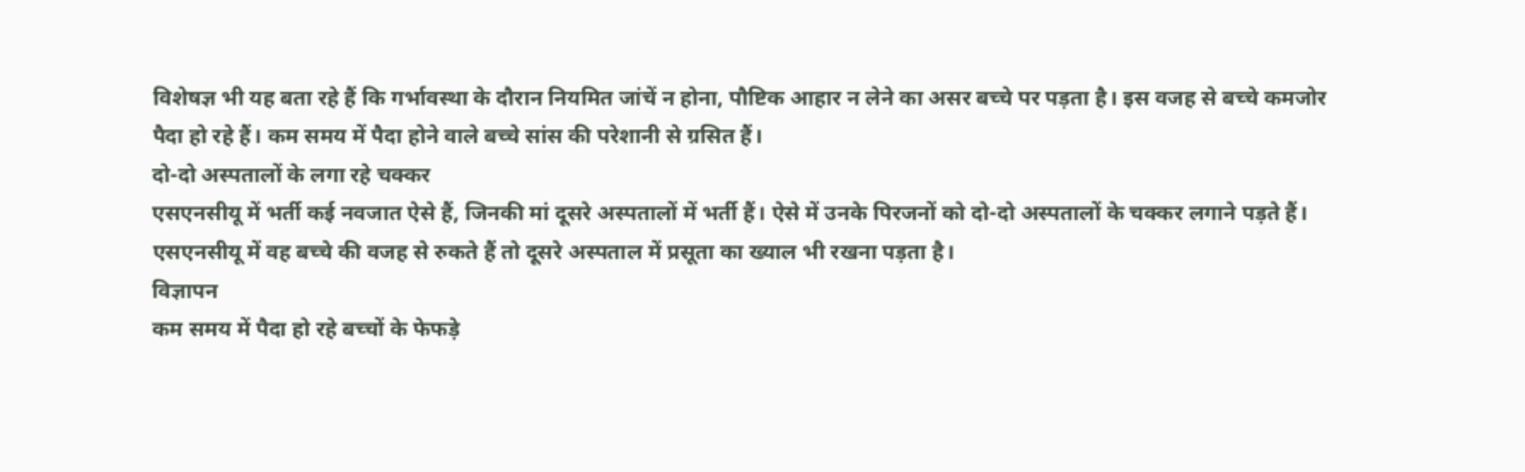विशेषज्ञ भी यह बता रहे हैं कि गर्भावस्था के दौरान नियमित जांचें न होना, पौष्टिक आहार न लेने का असर बच्चे पर पड़ता है। इस वजह से बच्चे कमजोर पैदा हो रहे हैं। कम समय में पैदा होने वाले बच्चे सांस की परेशानी से ग्रसित हैं।
दो-दो अस्पतालों के लगा रहे चक्कर
एसएनसीयू में भर्ती कई नवजात ऐसे हैं, जिनकी मां दूसरे अस्पतालों में भर्ती हैं। ऐसे में उनके पिरजनों को दो-दो अस्पतालों के चक्कर लगाने पड़ते हैं। एसएनसीयू में वह बच्चे की वजह से रुकते हैं तो दूसरे अस्पताल में प्रसूता का ख्याल भी रखना पड़ता है।
विज्ञापन
कम समय में पैदा हो रहे बच्चों के फेफड़े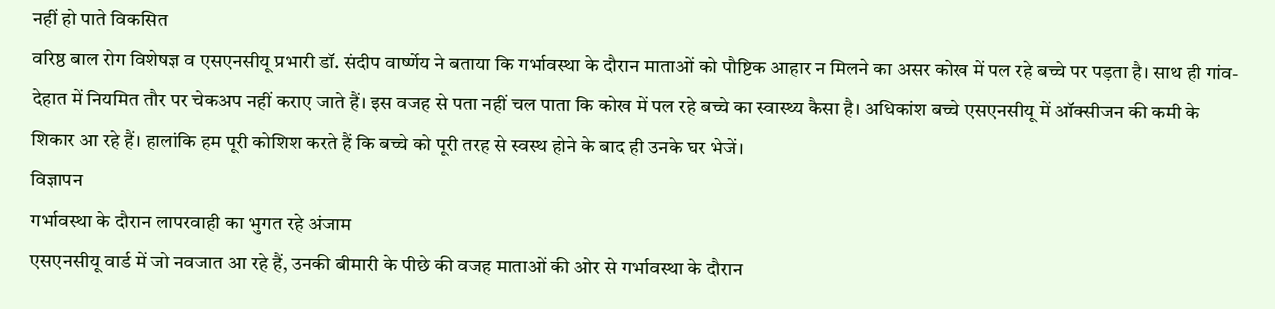नहीं हो पाते विकसित
वरिष्ठ बाल रोग विशेषज्ञ व एसएनसीयू प्रभारी डॉ. संदीप वार्ष्णेय ने बताया कि गर्भावस्था के दौरान माताओं को पौष्टिक आहार न मिलने का असर कोख में पल रहे बच्चे पर पड़ता है। साथ ही गांव-देहात में नियमित तौर पर चेकअप नहीं कराए जाते हैं। इस वजह से पता नहीं चल पाता कि कोख में पल रहे बच्चे का स्वास्थ्य कैसा है। अधिकांश बच्चे एसएनसीयू में ऑक्सीजन की कमी के शिकार आ रहे हैं। हालांकि हम पूरी कोशिश करते हैं कि बच्चे को पूरी तरह से स्वस्थ होने के बाद ही उनके घर भेजें।
विज्ञापन
गर्भावस्था के दौरान लापरवाही का भुगत रहे अंजाम
एसएनसीयू वार्ड में जो नवजात आ रहे हैं, उनकी बीमारी के पीछे की वजह माताओं की ओर से गर्भावस्था के दौरान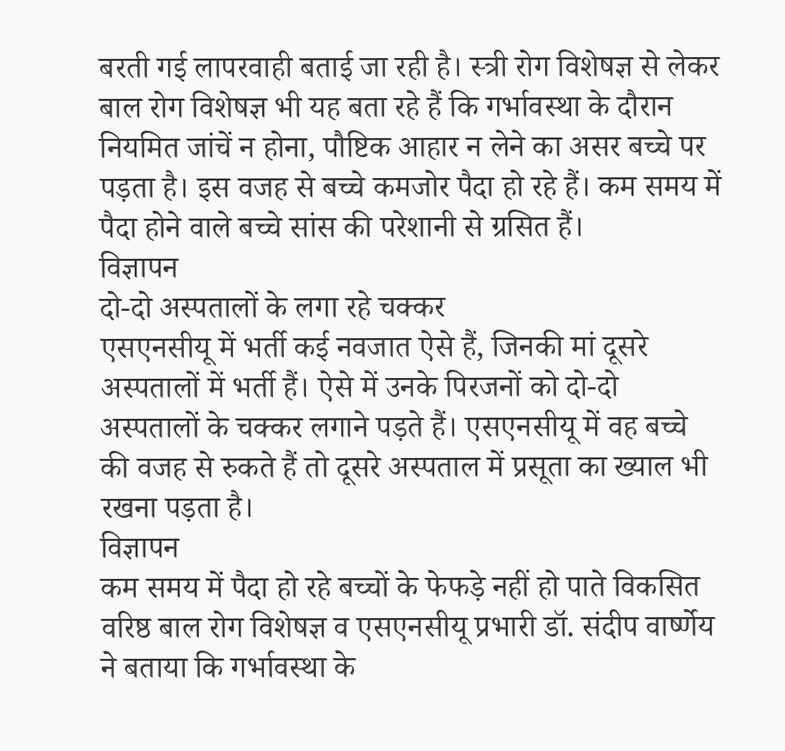बरती गई लापरवाही बताई जा रही है। स्त्री रोग विशेषज्ञ से लेकर बाल रोग विशेषज्ञ भी यह बता रहे हैं कि गर्भावस्था के दौरान नियमित जांचें न होना, पौष्टिक आहार न लेने का असर बच्चे पर पड़ता है। इस वजह से बच्चे कमजोर पैदा हो रहे हैं। कम समय में पैदा होने वाले बच्चे सांस की परेशानी से ग्रसित हैं।
विज्ञापन
दो-दो अस्पतालों के लगा रहे चक्कर
एसएनसीयू में भर्ती कई नवजात ऐसे हैं, जिनकी मां दूसरे अस्पतालों में भर्ती हैं। ऐसे में उनके पिरजनों को दो-दो अस्पतालों के चक्कर लगाने पड़ते हैं। एसएनसीयू में वह बच्चे की वजह से रुकते हैं तो दूसरे अस्पताल में प्रसूता का ख्याल भी रखना पड़ता है।
विज्ञापन
कम समय में पैदा हो रहे बच्चों के फेफड़े नहीं हो पाते विकसित
वरिष्ठ बाल रोग विशेषज्ञ व एसएनसीयू प्रभारी डॉ. संदीप वार्ष्णेय ने बताया कि गर्भावस्था के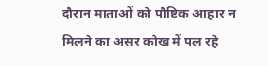दौरान माताओं को पौष्टिक आहार न मिलने का असर कोख में पल रहे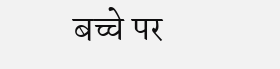बच्चे पर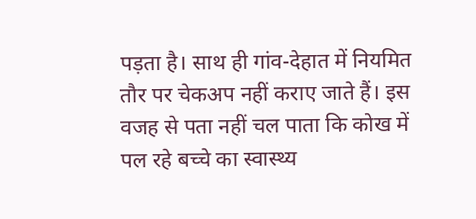पड़ता है। साथ ही गांव-देहात में नियमित तौर पर चेकअप नहीं कराए जाते हैं। इस वजह से पता नहीं चल पाता कि कोख में पल रहे बच्चे का स्वास्थ्य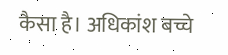कैसा है। अधिकांश बच्चे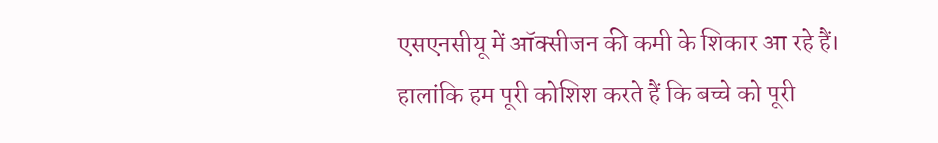एसएनसीयू में ऑक्सीजन की कमी के शिकार आ रहे हैं। हालांकि हम पूरी कोशिश करते हैं कि बच्चे को पूरी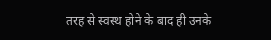तरह से स्वस्थ होने के बाद ही उनके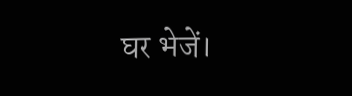घर भेजें।